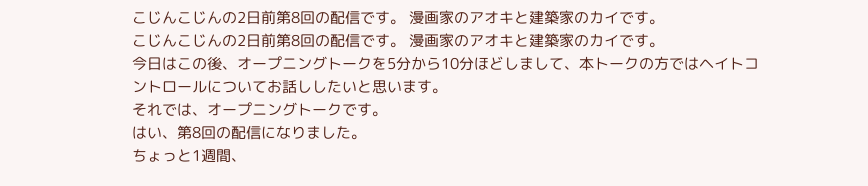こじんこじんの2日前第8回の配信です。 漫画家のアオキと建築家のカイです。
こじんこじんの2日前第8回の配信です。 漫画家のアオキと建築家のカイです。
今日はこの後、オープニングトークを5分から10分ほどしまして、本トークの方ではヘイトコントロールについてお話ししたいと思います。
それでは、オープニングトークです。
はい、第8回の配信になりました。
ちょっと1週間、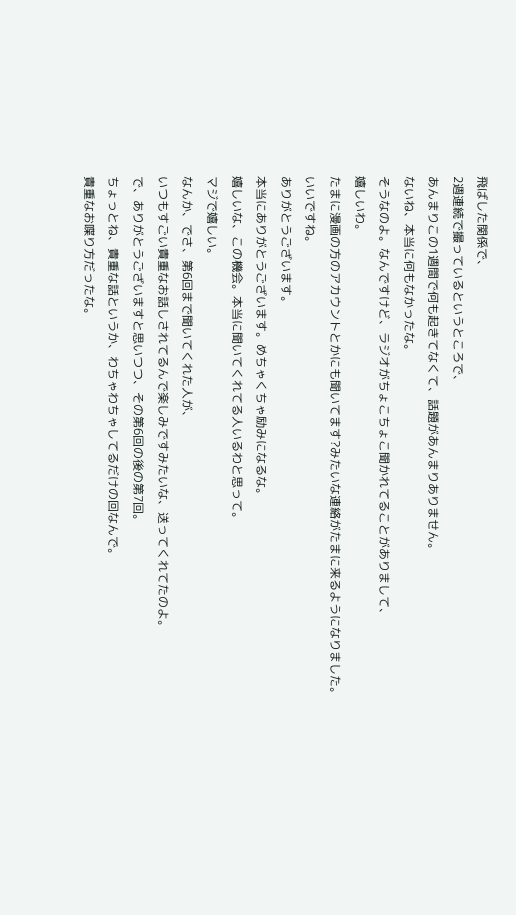飛ばした関係で、
2週連続で撮っているというところで、
あんまりこの1週間で何も起きてなくて、話題があんまりありません。
ないね、本当に何もなかったな。
そうなのよ。なんですけど、ラジオがちょこちょこ聞かれてることがありまして、
嬉しいわ。
たまに漫画の方のアカウントとかにも聞いてます?みたいな連絡がたまに来るようになりました。
いいですね。
ありがとうございます。
本当にありがとうございます。めちゃくちゃ励みになるな。
嬉しいな、この機会。本当に聞いてくれてる人いるわと思って。
マジで嬉しい。
なんか、でさ、第6回まで聞いてくれた人が、
いつもすごい貴重なお話しされてるんで楽しみですみたいな、送ってくれてたのよ。
で、ありがとうございますと思いつつ、その第6回の後の第7回。
ちょっとね、貴重な話というか、わちゃわちゃしてるだけの回なんで。
貴重なお喋り方だったな。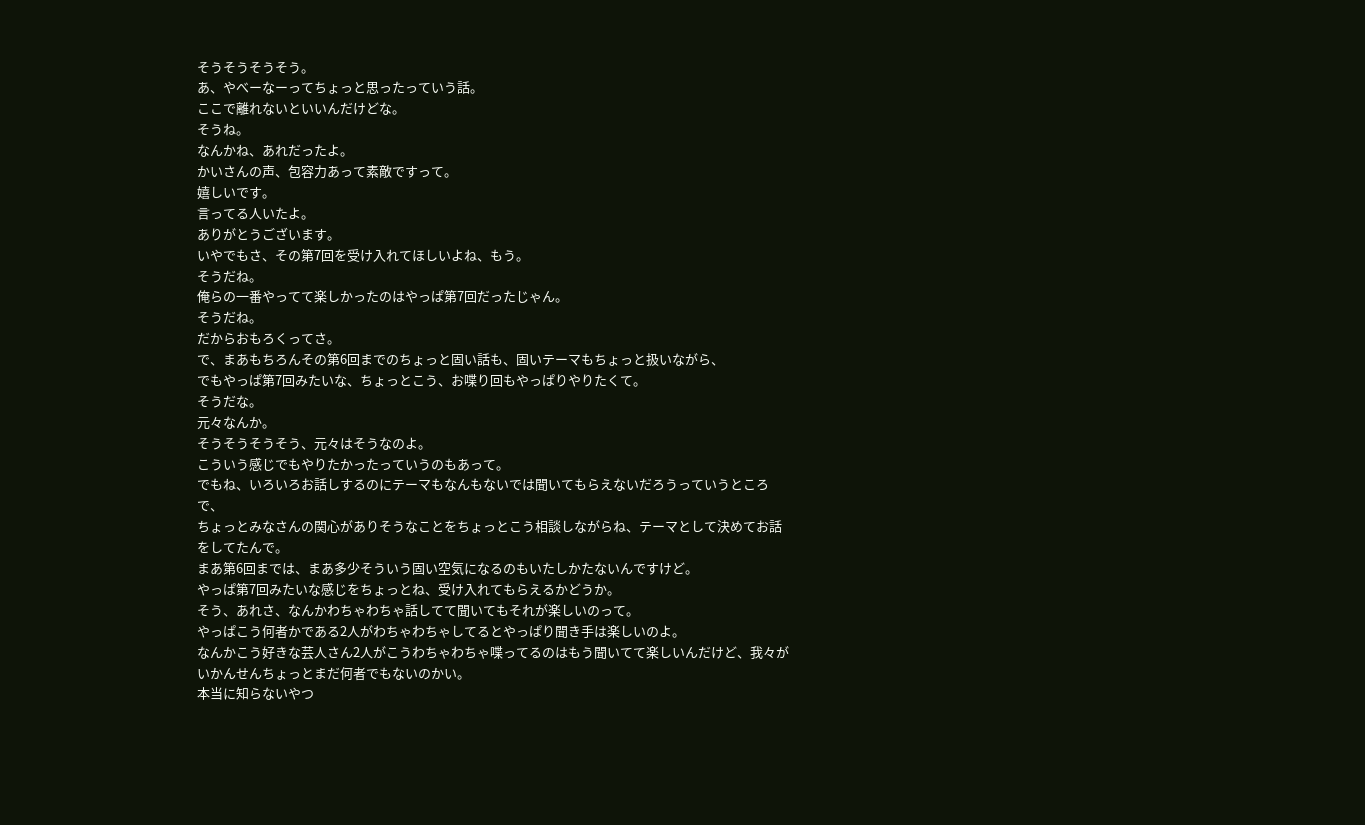そうそうそうそう。
あ、やべーなーってちょっと思ったっていう話。
ここで離れないといいんだけどな。
そうね。
なんかね、あれだったよ。
かいさんの声、包容力あって素敵ですって。
嬉しいです。
言ってる人いたよ。
ありがとうございます。
いやでもさ、その第7回を受け入れてほしいよね、もう。
そうだね。
俺らの一番やってて楽しかったのはやっぱ第7回だったじゃん。
そうだね。
だからおもろくってさ。
で、まあもちろんその第6回までのちょっと固い話も、固いテーマもちょっと扱いながら、
でもやっぱ第7回みたいな、ちょっとこう、お喋り回もやっぱりやりたくて。
そうだな。
元々なんか。
そうそうそうそう、元々はそうなのよ。
こういう感じでもやりたかったっていうのもあって。
でもね、いろいろお話しするのにテーマもなんもないでは聞いてもらえないだろうっていうところで、
ちょっとみなさんの関心がありそうなことをちょっとこう相談しながらね、テーマとして決めてお話をしてたんで。
まあ第6回までは、まあ多少そういう固い空気になるのもいたしかたないんですけど。
やっぱ第7回みたいな感じをちょっとね、受け入れてもらえるかどうか。
そう、あれさ、なんかわちゃわちゃ話してて聞いてもそれが楽しいのって。
やっぱこう何者かである2人がわちゃわちゃしてるとやっぱり聞き手は楽しいのよ。
なんかこう好きな芸人さん2人がこうわちゃわちゃ喋ってるのはもう聞いてて楽しいんだけど、我々がいかんせんちょっとまだ何者でもないのかい。
本当に知らないやつ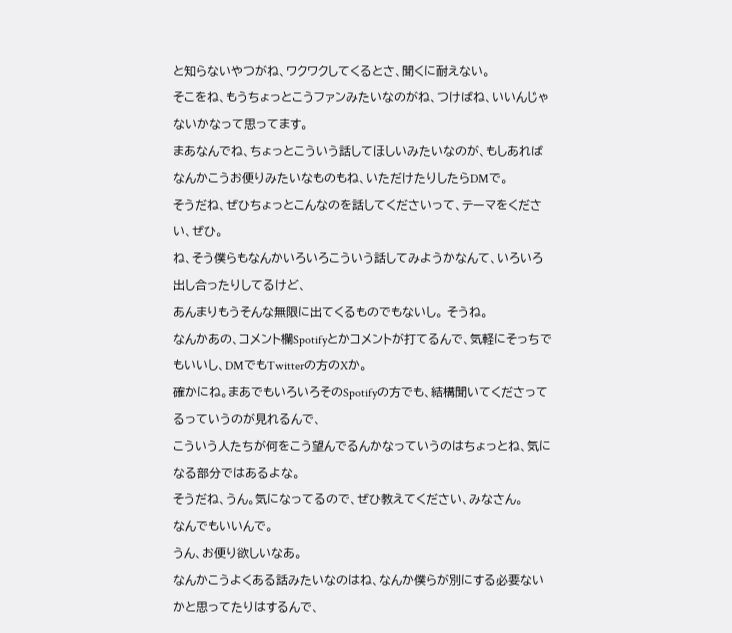と知らないやつがね、ワクワクしてくるとさ、聞くに耐えない。
そこをね、もうちょっとこうファンみたいなのがね、つけばね、いいんじゃないかなって思ってます。
まあなんでね、ちょっとこういう話してほしいみたいなのが、もしあればなんかこうお便りみたいなものもね、いただけたりしたらDMで。
そうだね、ぜひちょっとこんなのを話してくださいって、テーマをください、ぜひ。
ね、そう僕らもなんかいろいろこういう話してみようかなんて、いろいろ出し合ったりしてるけど、
あんまりもうそんな無限に出てくるものでもないし。 そうね。
なんかあの、コメント欄Spotifyとかコメントが打てるんで、気軽にそっちでもいいし、DMでもTwitterの方のXか。
確かにね。まあでもいろいろそのSpotifyの方でも、結構聞いてくださってるっていうのが見れるんで、
こういう人たちが何をこう望んでるんかなっていうのはちょっとね、気になる部分ではあるよな。
そうだね、うん。気になってるので、ぜひ教えてください、みなさん。
なんでもいいんで。
うん、お便り欲しいなあ。
なんかこうよくある話みたいなのはね、なんか僕らが別にする必要ないかと思ってたりはするんで、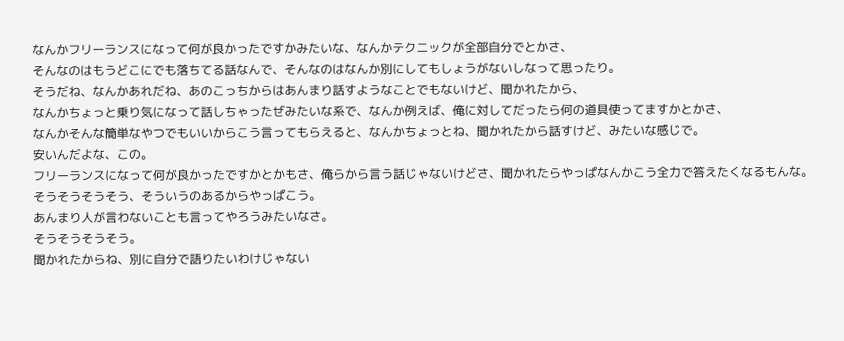なんかフリーランスになって何が良かったですかみたいな、なんかテクニックが全部自分でとかさ、
そんなのはもうどこにでも落ちてる話なんで、そんなのはなんか別にしてもしょうがないしなって思ったり。
そうだね、なんかあれだね、あのこっちからはあんまり話すようなことでもないけど、聞かれたから、
なんかちょっと乗り気になって話しちゃったぜみたいな系で、なんか例えば、俺に対してだったら何の道具使ってますかとかさ、
なんかそんな簡単なやつでもいいからこう言ってもらえると、なんかちょっとね、聞かれたから話すけど、みたいな感じで。
安いんだよな、この。
フリーランスになって何が良かったですかとかもさ、俺らから言う話じゃないけどさ、聞かれたらやっぱなんかこう全力で答えたくなるもんな。
そうそうそうそう、そういうのあるからやっぱこう。
あんまり人が言わないことも言ってやろうみたいなさ。
そうそうそうそう。
聞かれたからね、別に自分で語りたいわけじゃない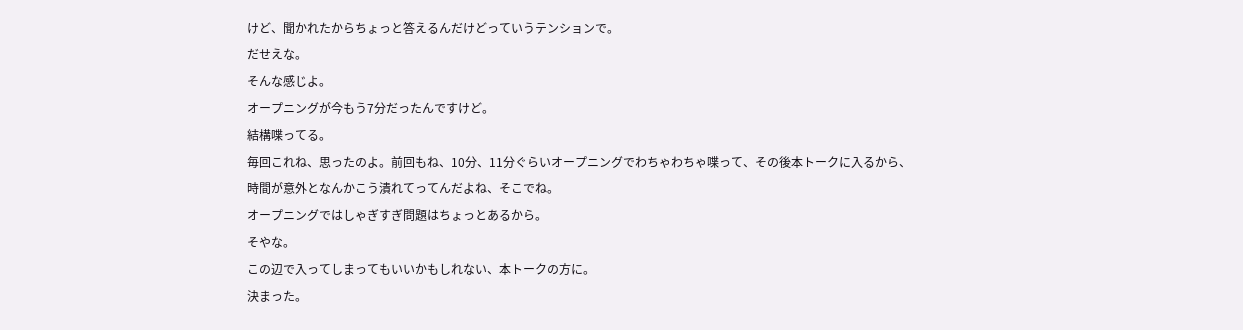けど、聞かれたからちょっと答えるんだけどっていうテンションで。
だせえな。
そんな感じよ。
オープニングが今もう7分だったんですけど。
結構喋ってる。
毎回これね、思ったのよ。前回もね、10分、11分ぐらいオープニングでわちゃわちゃ喋って、その後本トークに入るから、
時間が意外となんかこう潰れてってんだよね、そこでね。
オープニングではしゃぎすぎ問題はちょっとあるから。
そやな。
この辺で入ってしまってもいいかもしれない、本トークの方に。
決まった。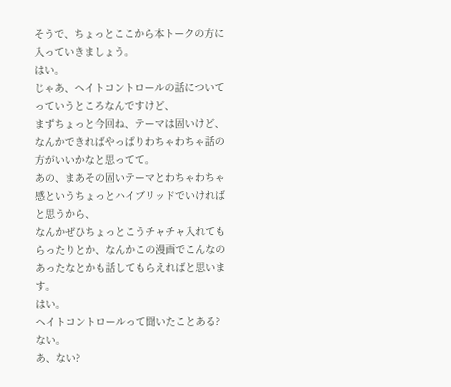そうで、ちょっとここから本トークの方に入っていきましょう。
はい。
じゃあ、ヘイトコントロールの話についてっていうところなんですけど、
まずちょっと今回ね、テーマは固いけど、なんかできればやっぱりわちゃわちゃ話の方がいいかなと思ってて。
あの、まあその固いテーマとわちゃわちゃ感というちょっとハイブリッドでいければと思うから、
なんかぜひちょっとこうチャチャ入れてもらったりとか、なんかこの漫画でこんなのあったなとかも話してもらえればと思います。
はい。
ヘイトコントロールって聞いたことある?
ない。
あ、ない?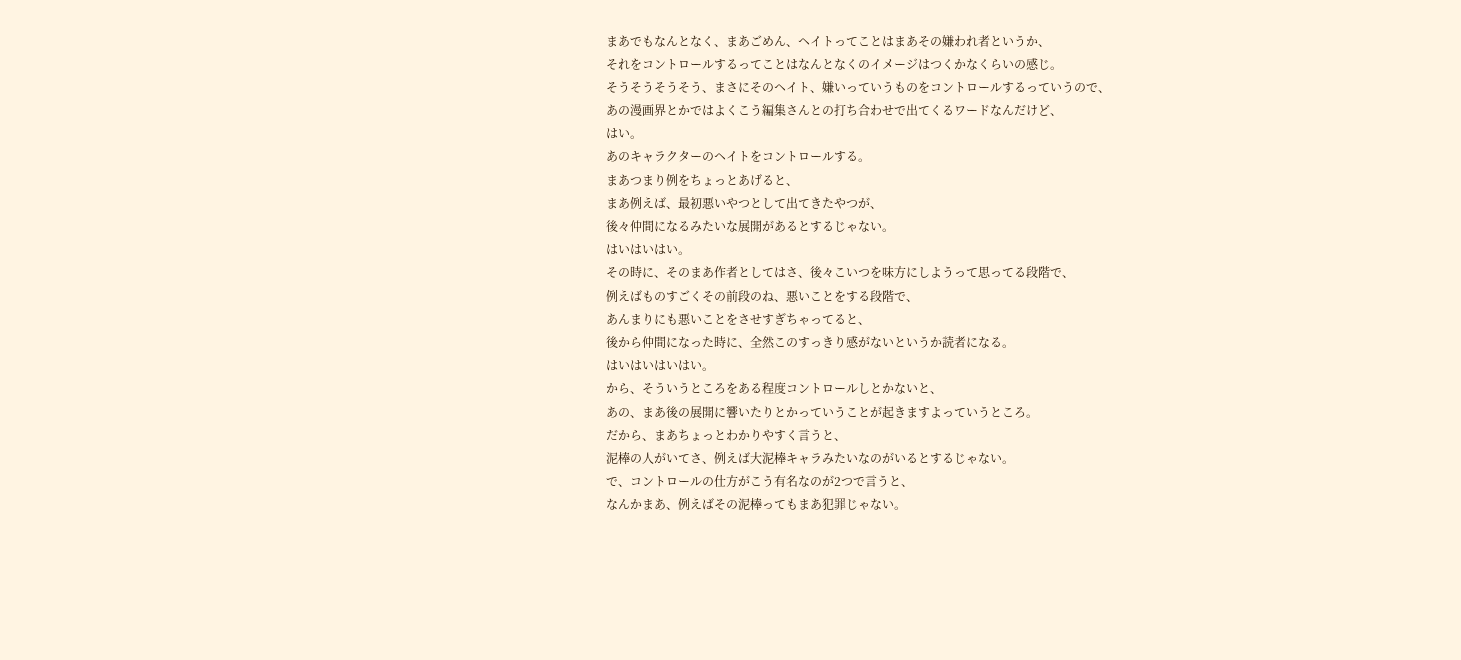まあでもなんとなく、まあごめん、ヘイトってことはまあその嫌われ者というか、
それをコントロールするってことはなんとなくのイメージはつくかなくらいの感じ。
そうそうそうそう、まさにそのヘイト、嫌いっていうものをコントロールするっていうので、
あの漫画界とかではよくこう編集さんとの打ち合わせで出てくるワードなんだけど、
はい。
あのキャラクターのヘイトをコントロールする。
まあつまり例をちょっとあげると、
まあ例えば、最初悪いやつとして出てきたやつが、
後々仲間になるみたいな展開があるとするじゃない。
はいはいはい。
その時に、そのまあ作者としてはさ、後々こいつを味方にしようって思ってる段階で、
例えばものすごくその前段のね、悪いことをする段階で、
あんまりにも悪いことをさせすぎちゃってると、
後から仲間になった時に、全然このすっきり感がないというか読者になる。
はいはいはいはい。
から、そういうところをある程度コントロールしとかないと、
あの、まあ後の展開に響いたりとかっていうことが起きますよっていうところ。
だから、まあちょっとわかりやすく言うと、
泥棒の人がいてさ、例えば大泥棒キャラみたいなのがいるとするじゃない。
で、コントロールの仕方がこう有名なのが2つで言うと、
なんかまあ、例えばその泥棒ってもまあ犯罪じゃない。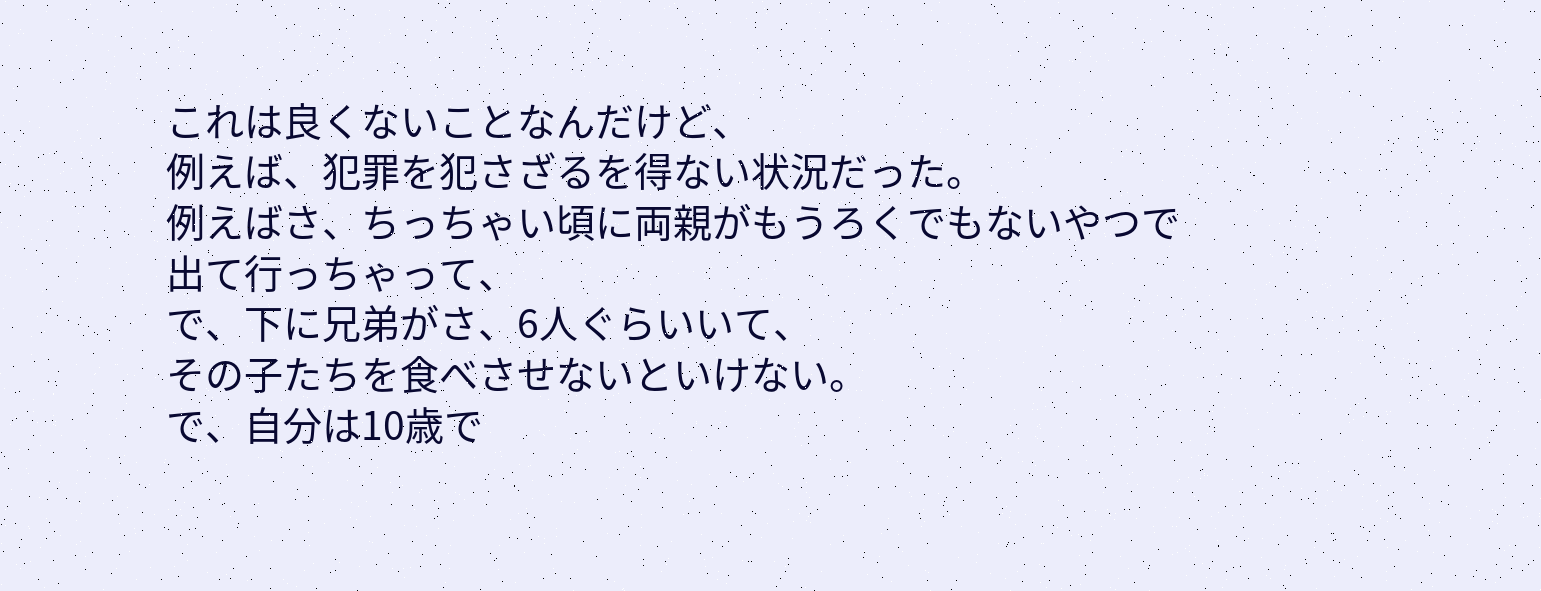これは良くないことなんだけど、
例えば、犯罪を犯さざるを得ない状況だった。
例えばさ、ちっちゃい頃に両親がもうろくでもないやつで出て行っちゃって、
で、下に兄弟がさ、6人ぐらいいて、
その子たちを食べさせないといけない。
で、自分は10歳で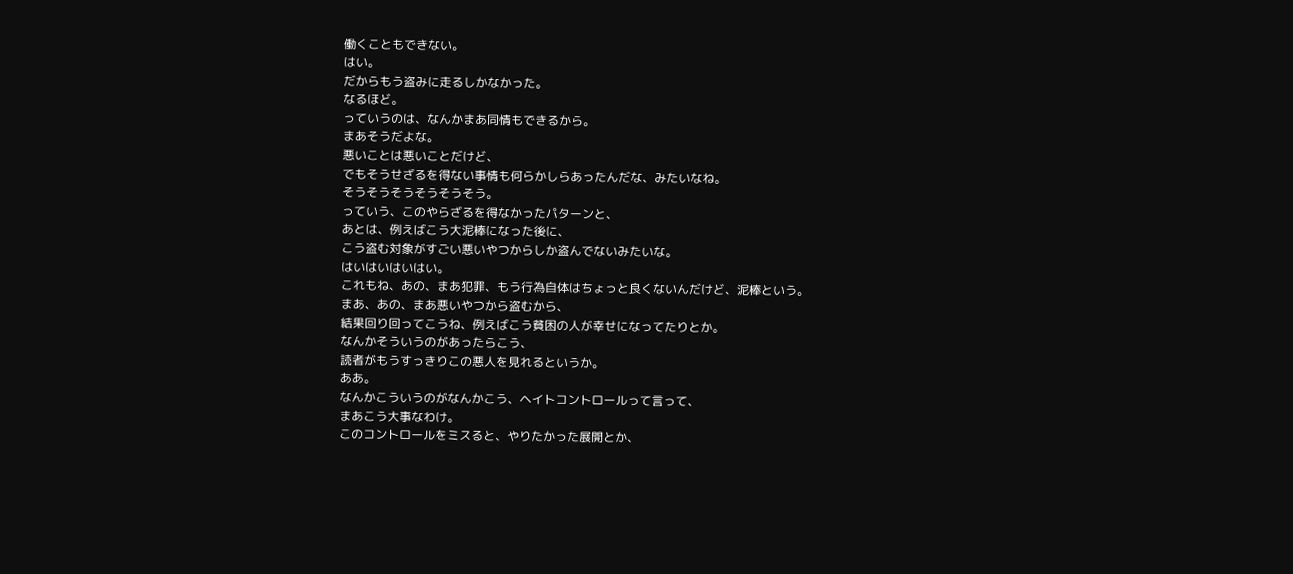働くこともできない。
はい。
だからもう盗みに走るしかなかった。
なるほど。
っていうのは、なんかまあ同情もできるから。
まあそうだよな。
悪いことは悪いことだけど、
でもそうせざるを得ない事情も何らかしらあったんだな、みたいなね。
そうそうそうそうそうそう。
っていう、このやらざるを得なかったパターンと、
あとは、例えばこう大泥棒になった後に、
こう盗む対象がすごい悪いやつからしか盗んでないみたいな。
はいはいはいはい。
これもね、あの、まあ犯罪、もう行為自体はちょっと良くないんだけど、泥棒という。
まあ、あの、まあ悪いやつから盗むから、
結果回り回ってこうね、例えばこう貧困の人が幸せになってたりとか。
なんかそういうのがあったらこう、
読者がもうすっきりこの悪人を見れるというか。
ああ。
なんかこういうのがなんかこう、ヘイトコントロールって言って、
まあこう大事なわけ。
このコントロールをミスると、やりたかった展開とか、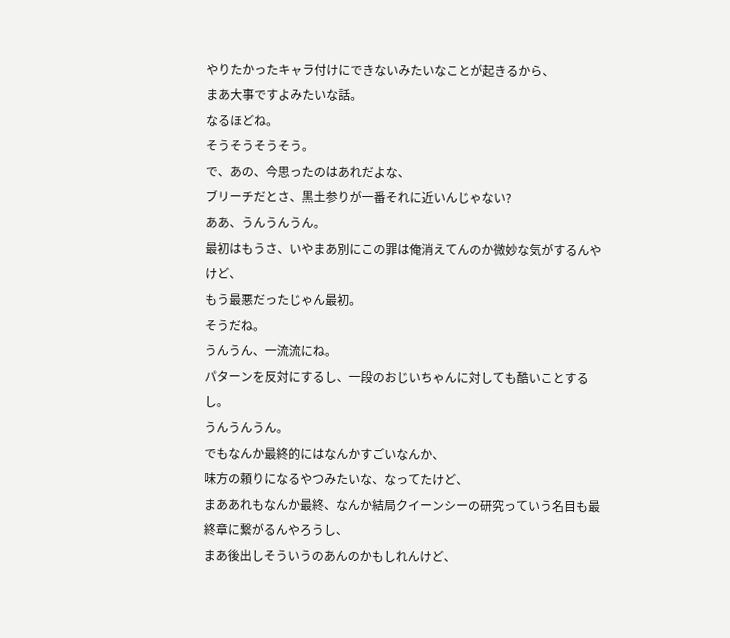やりたかったキャラ付けにできないみたいなことが起きるから、
まあ大事ですよみたいな話。
なるほどね。
そうそうそうそう。
で、あの、今思ったのはあれだよな、
ブリーチだとさ、黒土参りが一番それに近いんじゃない?
ああ、うんうんうん。
最初はもうさ、いやまあ別にこの罪は俺消えてんのか微妙な気がするんやけど、
もう最悪だったじゃん最初。
そうだね。
うんうん、一流流にね。
パターンを反対にするし、一段のおじいちゃんに対しても酷いことするし。
うんうんうん。
でもなんか最終的にはなんかすごいなんか、
味方の頼りになるやつみたいな、なってたけど、
まああれもなんか最終、なんか結局クイーンシーの研究っていう名目も最終章に繋がるんやろうし、
まあ後出しそういうのあんのかもしれんけど、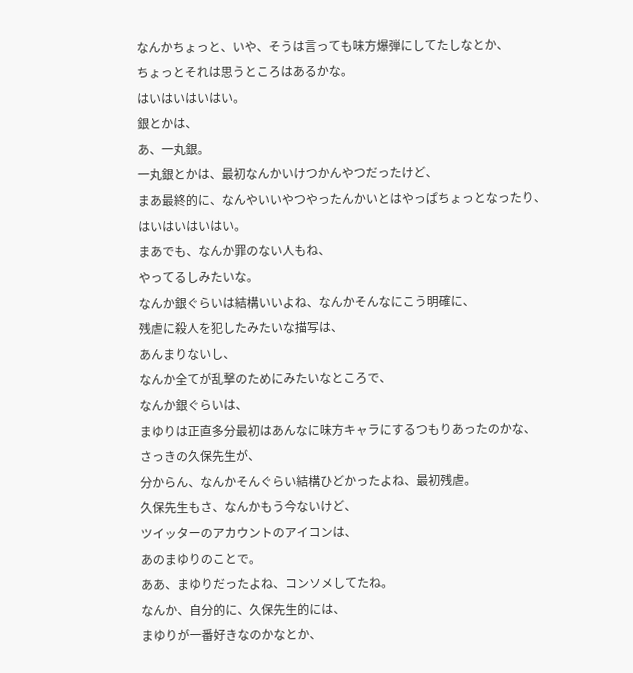なんかちょっと、いや、そうは言っても味方爆弾にしてたしなとか、
ちょっとそれは思うところはあるかな。
はいはいはいはい。
銀とかは、
あ、一丸銀。
一丸銀とかは、最初なんかいけつかんやつだったけど、
まあ最終的に、なんやいいやつやったんかいとはやっぱちょっとなったり、
はいはいはいはい。
まあでも、なんか罪のない人もね、
やってるしみたいな。
なんか銀ぐらいは結構いいよね、なんかそんなにこう明確に、
残虐に殺人を犯したみたいな描写は、
あんまりないし、
なんか全てが乱撃のためにみたいなところで、
なんか銀ぐらいは、
まゆりは正直多分最初はあんなに味方キャラにするつもりあったのかな、
さっきの久保先生が、
分からん、なんかそんぐらい結構ひどかったよね、最初残虐。
久保先生もさ、なんかもう今ないけど、
ツイッターのアカウントのアイコンは、
あのまゆりのことで。
ああ、まゆりだったよね、コンソメしてたね。
なんか、自分的に、久保先生的には、
まゆりが一番好きなのかなとか、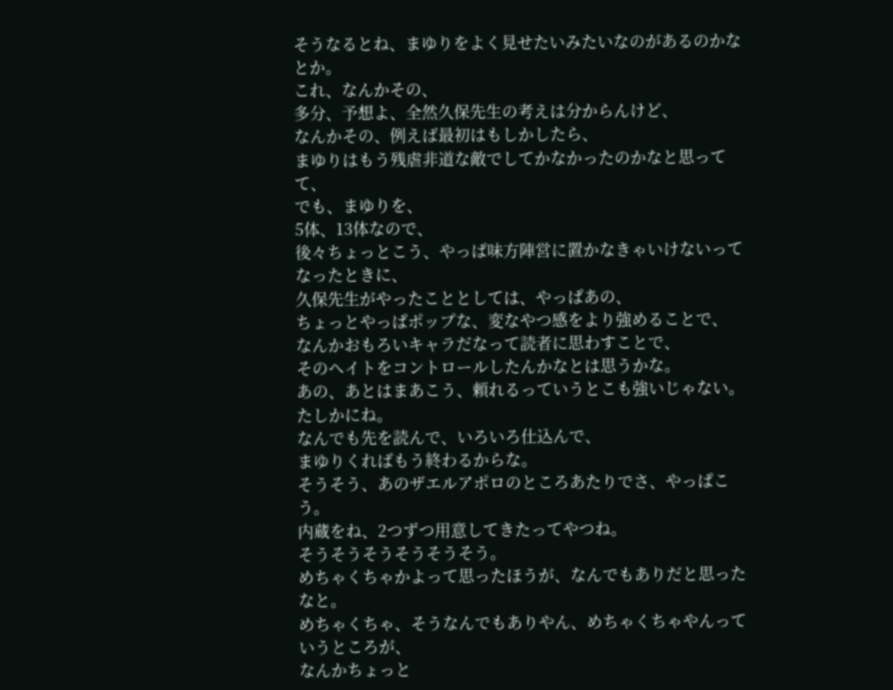そうなるとね、まゆりをよく見せたいみたいなのがあるのかなとか。
これ、なんかその、
多分、予想よ、全然久保先生の考えは分からんけど、
なんかその、例えば最初はもしかしたら、
まゆりはもう残虐非道な敵でしてかなかったのかなと思ってて、
でも、まゆりを、
5体、13体なので、
後々ちょっとこう、やっぱ味方陣営に置かなきゃいけないってなったときに、
久保先生がやったこととしては、やっぱあの、
ちょっとやっぱポップな、変なやつ感をより強めることで、
なんかおもろいキャラだなって読者に思わすことで、
そのヘイトをコントロールしたんかなとは思うかな。
あの、あとはまあこう、頼れるっていうとこも強いじゃない。
たしかにね。
なんでも先を読んで、いろいろ仕込んで、
まゆりくればもう終わるからな。
そうそう、あのザエルアポロのところあたりでさ、やっぱこう。
内蔵をね、2つずつ用意してきたってやつね。
そうそうそうそうそうそう。
めちゃくちゃかよって思ったほうが、なんでもありだと思ったなと。
めちゃくちゃ、そうなんでもありやん、めちゃくちゃやんっていうところが、
なんかちょっと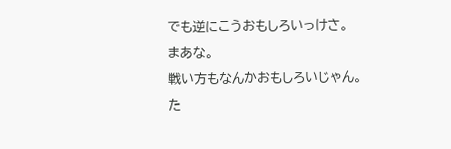でも逆にこうおもしろいっけさ。
まあな。
戦い方もなんかおもしろいじゃん。
た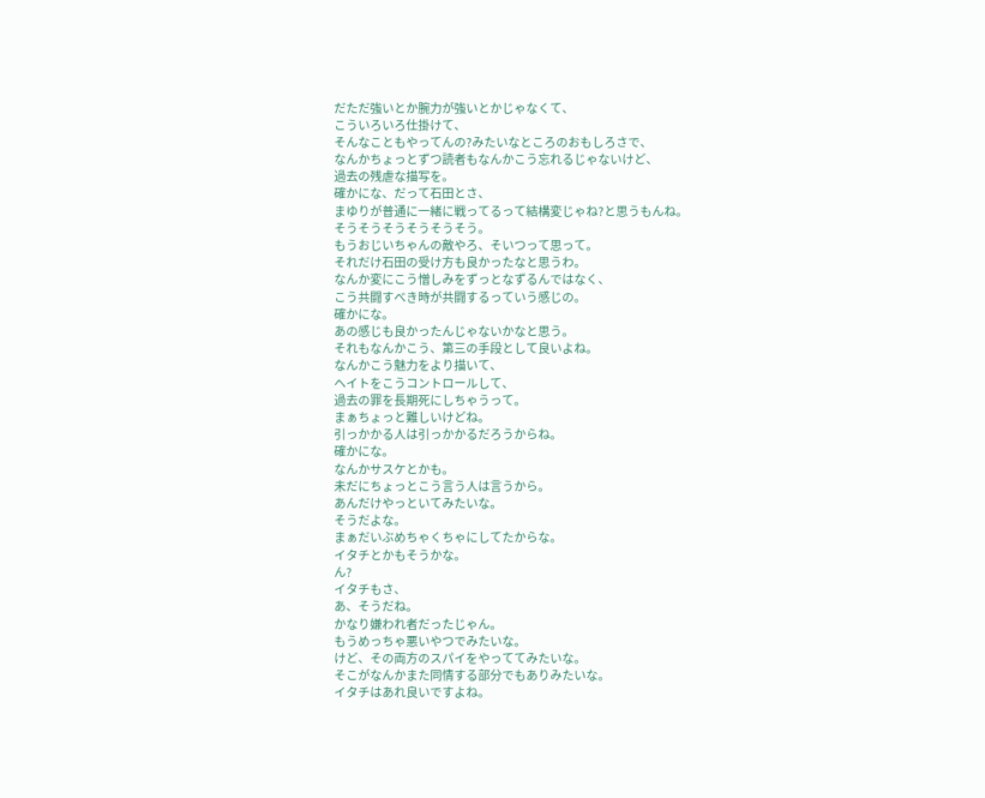だただ強いとか腕力が強いとかじゃなくて、
こういろいろ仕掛けて、
そんなこともやってんの?みたいなところのおもしろさで、
なんかちょっとずつ読者もなんかこう忘れるじゃないけど、
過去の残虐な描写を。
確かにな、だって石田とさ、
まゆりが普通に一緒に戦ってるって結構変じゃね?と思うもんね。
そうそうそうそうそうそう。
もうおじいちゃんの敵やろ、そいつって思って。
それだけ石田の受け方も良かったなと思うわ。
なんか変にこう憎しみをずっとなずるんではなく、
こう共闘すべき時が共闘するっていう感じの。
確かにな。
あの感じも良かったんじゃないかなと思う。
それもなんかこう、第三の手段として良いよね。
なんかこう魅力をより描いて、
ヘイトをこうコントロールして、
過去の罪を長期死にしちゃうって。
まぁちょっと難しいけどね。
引っかかる人は引っかかるだろうからね。
確かにな。
なんかサスケとかも。
未だにちょっとこう言う人は言うから。
あんだけやっといてみたいな。
そうだよな。
まぁだいぶめちゃくちゃにしてたからな。
イタチとかもそうかな。
ん?
イタチもさ、
あ、そうだね。
かなり嫌われ者だったじゃん。
もうめっちゃ悪いやつでみたいな。
けど、その両方のスパイをやっててみたいな。
そこがなんかまた同情する部分でもありみたいな。
イタチはあれ良いですよね。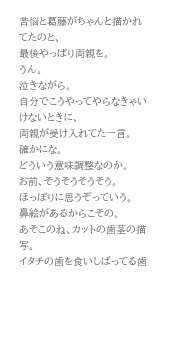苦悩と葛藤がちゃんと描かれてたのと、
最後やっぱり両親を。
うん。
泣きながら。
自分でこうやってやらなきゃいけないときに、
両親が受け入れてた一言。
確かにな。
どういう意味調整なのか。
お前、そうそうそうそう。
ほっぽりに思うぞっていう。
鼻絵があるからこその。
あそこのね、カットの歯茎の描写。
イタチの歯を食いしばってる歯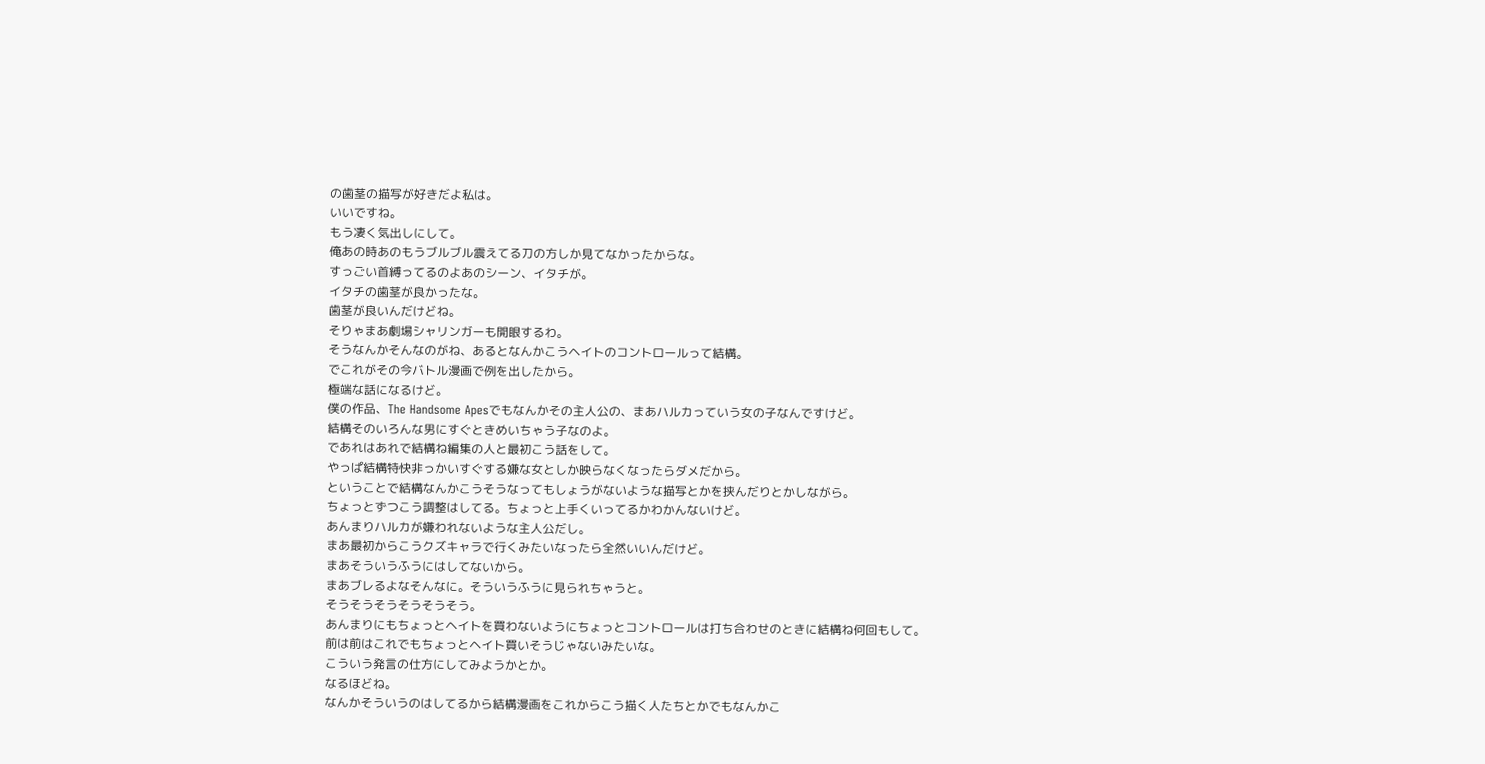の歯茎の描写が好きだよ私は。
いいですね。
もう凄く気出しにして。
俺あの時あのもうブルブル震えてる刀の方しか見てなかったからな。
すっごい首縛ってるのよあのシーン、イタチが。
イタチの歯茎が良かったな。
歯茎が良いんだけどね。
そりゃまあ劇場シャリンガーも開眼するわ。
そうなんかそんなのがね、あるとなんかこうヘイトのコントロールって結構。
でこれがその今バトル漫画で例を出したから。
極端な話になるけど。
僕の作品、The Handsome Apesでもなんかその主人公の、まあハルカっていう女の子なんですけど。
結構そのいろんな男にすぐときめいちゃう子なのよ。
であれはあれで結構ね編集の人と最初こう話をして。
やっぱ結構特快非っかいすぐする嫌な女としか映らなくなったらダメだから。
ということで結構なんかこうそうなってもしょうがないような描写とかを挟んだりとかしながら。
ちょっとずつこう調整はしてる。ちょっと上手くいってるかわかんないけど。
あんまりハルカが嫌われないような主人公だし。
まあ最初からこうクズキャラで行くみたいなったら全然いいんだけど。
まあそういうふうにはしてないから。
まあブレるよなそんなに。そういうふうに見られちゃうと。
そうそうそうそうそうそう。
あんまりにもちょっとヘイトを買わないようにちょっとコントロールは打ち合わせのときに結構ね何回もして。
前は前はこれでもちょっとヘイト買いそうじゃないみたいな。
こういう発言の仕方にしてみようかとか。
なるほどね。
なんかそういうのはしてるから結構漫画をこれからこう描く人たちとかでもなんかこ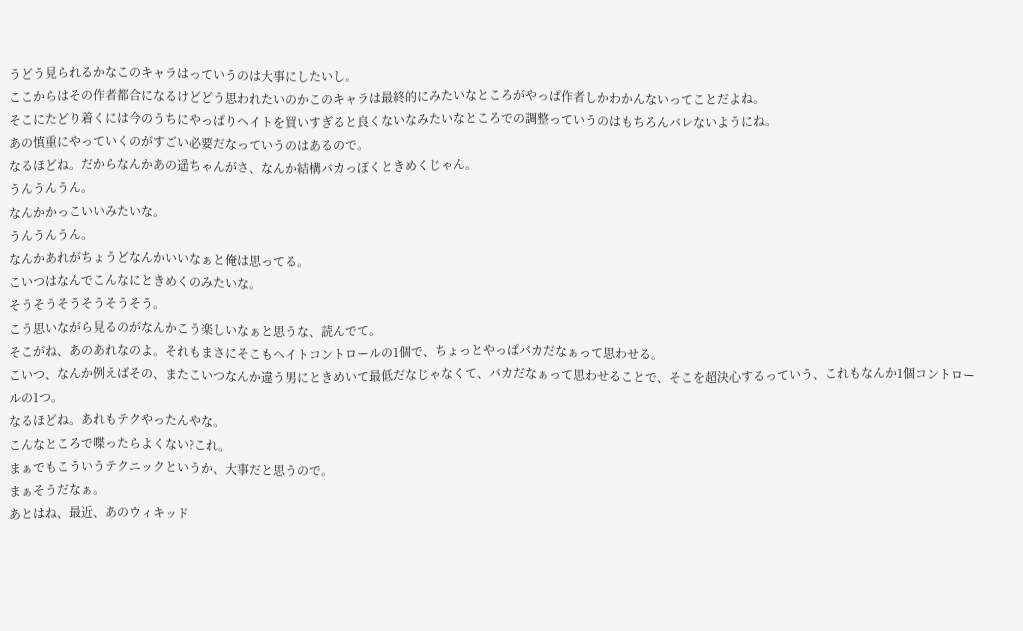うどう見られるかなこのキャラはっていうのは大事にしたいし。
ここからはその作者都合になるけどどう思われたいのかこのキャラは最終的にみたいなところがやっぱ作者しかわかんないってことだよね。
そこにたどり着くには今のうちにやっぱりヘイトを買いすぎると良くないなみたいなところでの調整っていうのはもちろんバレないようにね。
あの慎重にやっていくのがすごい必要だなっていうのはあるので。
なるほどね。だからなんかあの遥ちゃんがさ、なんか結構バカっぽくときめくじゃん。
うんうんうん。
なんかかっこいいみたいな。
うんうんうん。
なんかあれがちょうどなんかいいなぁと俺は思ってる。
こいつはなんでこんなにときめくのみたいな。
そうそうそうそうそうそう。
こう思いながら見るのがなんかこう楽しいなぁと思うな、読んでて。
そこがね、あのあれなのよ。それもまさにそこもヘイトコントロールの1個で、ちょっとやっぱバカだなぁって思わせる。
こいつ、なんか例えばその、またこいつなんか違う男にときめいて最低だなじゃなくて、バカだなぁって思わせることで、そこを超決心するっていう、これもなんか1個コントロールの1つ。
なるほどね。あれもテクやったんやな。
こんなところで喋ったらよくない?これ。
まぁでもこういうテクニックというか、大事だと思うので。
まぁそうだなぁ。
あとはね、最近、あのウィキッド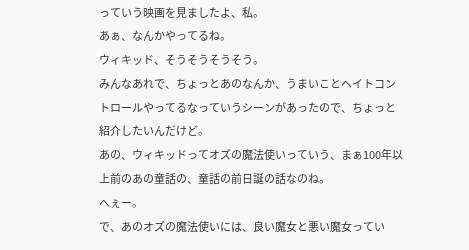っていう映画を見ましたよ、私。
あぁ、なんかやってるね。
ウィキッド、そうそうそうそう。
みんなあれで、ちょっとあのなんか、うまいことヘイトコントロールやってるなっていうシーンがあったので、ちょっと紹介したいんだけど。
あの、ウィキッドってオズの魔法使いっていう、まぁ100年以上前のあの童話の、童話の前日誕の話なのね。
へぇー。
で、あのオズの魔法使いには、良い魔女と悪い魔女ってい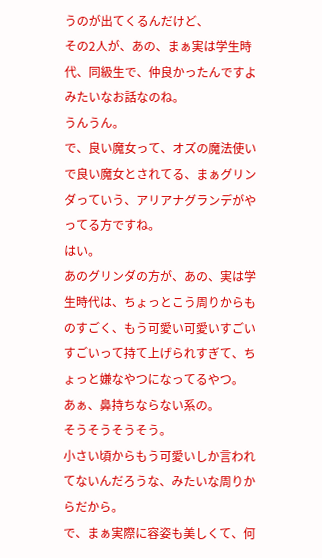うのが出てくるんだけど、
その2人が、あの、まぁ実は学生時代、同級生で、仲良かったんですよみたいなお話なのね。
うんうん。
で、良い魔女って、オズの魔法使いで良い魔女とされてる、まぁグリンダっていう、アリアナグランデがやってる方ですね。
はい。
あのグリンダの方が、あの、実は学生時代は、ちょっとこう周りからものすごく、もう可愛い可愛いすごいすごいって持て上げられすぎて、ちょっと嫌なやつになってるやつ。
あぁ、鼻持ちならない系の。
そうそうそうそう。
小さい頃からもう可愛いしか言われてないんだろうな、みたいな周りからだから。
で、まぁ実際に容姿も美しくて、何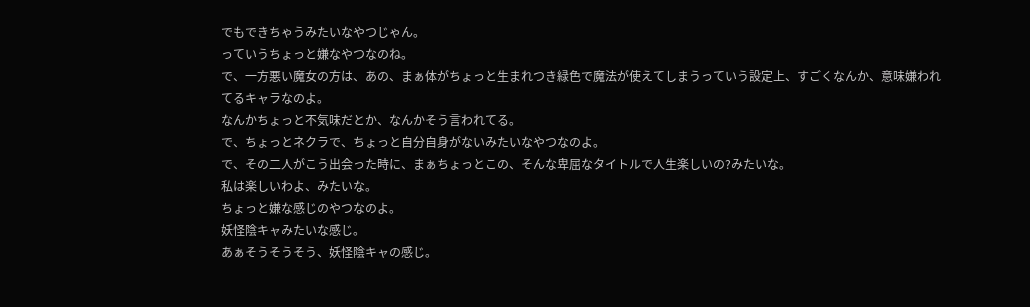でもできちゃうみたいなやつじゃん。
っていうちょっと嫌なやつなのね。
で、一方悪い魔女の方は、あの、まぁ体がちょっと生まれつき緑色で魔法が使えてしまうっていう設定上、すごくなんか、意味嫌われてるキャラなのよ。
なんかちょっと不気味だとか、なんかそう言われてる。
で、ちょっとネクラで、ちょっと自分自身がないみたいなやつなのよ。
で、その二人がこう出会った時に、まぁちょっとこの、そんな卑屈なタイトルで人生楽しいの?みたいな。
私は楽しいわよ、みたいな。
ちょっと嫌な感じのやつなのよ。
妖怪陰キャみたいな感じ。
あぁそうそうそう、妖怪陰キャの感じ。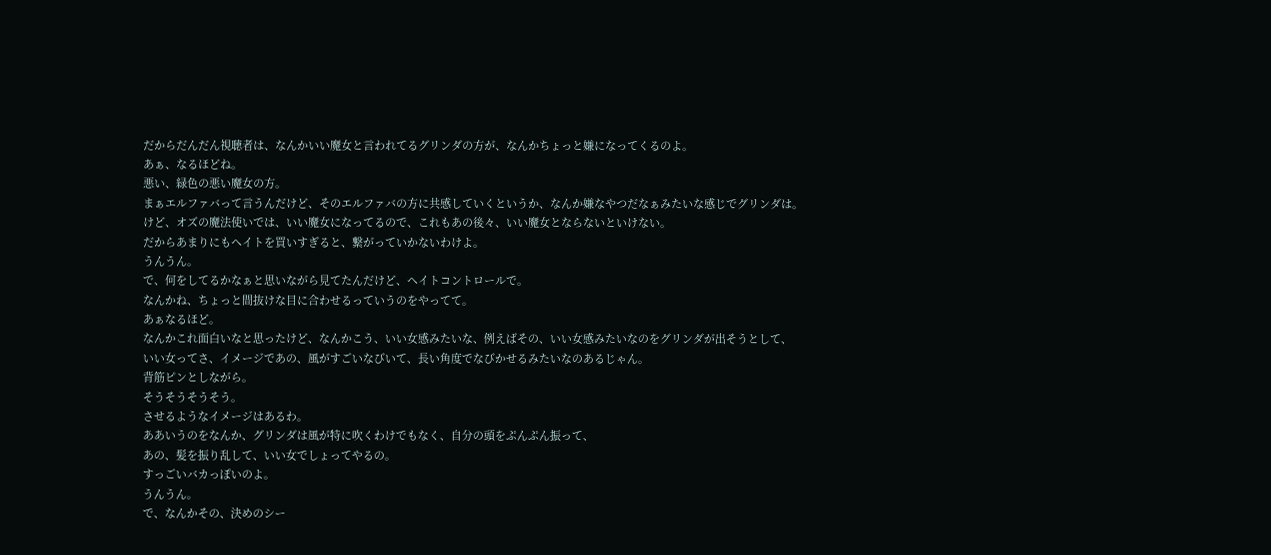だからだんだん視聴者は、なんかいい魔女と言われてるグリンダの方が、なんかちょっと嫌になってくるのよ。
あぁ、なるほどね。
悪い、緑色の悪い魔女の方。
まぁエルファバって言うんだけど、そのエルファバの方に共感していくというか、なんか嫌なやつだなぁみたいな感じでグリンダは。
けど、オズの魔法使いでは、いい魔女になってるので、これもあの後々、いい魔女とならないといけない。
だからあまりにもヘイトを買いすぎると、繋がっていかないわけよ。
うんうん。
で、何をしてるかなぁと思いながら見てたんだけど、ヘイトコントロールで。
なんかね、ちょっと間抜けな目に合わせるっていうのをやってて。
あぁなるほど。
なんかこれ面白いなと思ったけど、なんかこう、いい女感みたいな、例えばその、いい女感みたいなのをグリンダが出そうとして、
いい女ってさ、イメージであの、風がすごいなびいて、長い角度でなびかせるみたいなのあるじゃん。
背筋ピンとしながら。
そうそうそうそう。
させるようなイメージはあるわ。
ああいうのをなんか、グリンダは風が特に吹くわけでもなく、自分の頭をぷんぷん振って、
あの、髪を振り乱して、いい女でしょってやるの。
すっごいバカっぽいのよ。
うんうん。
で、なんかその、決めのシー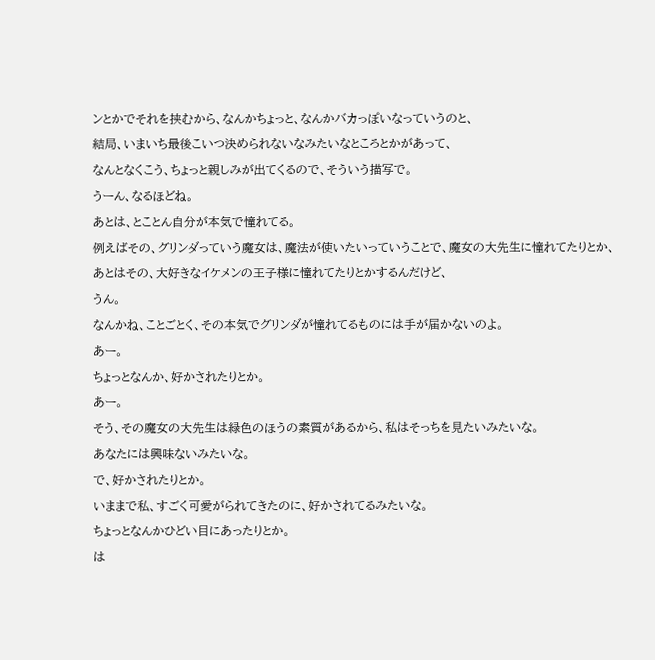ンとかでそれを挟むから、なんかちょっと、なんかバカっぽいなっていうのと、
結局、いまいち最後こいつ決められないなみたいなところとかがあって、
なんとなくこう、ちょっと親しみが出てくるので、そういう描写で。
うーん、なるほどね。
あとは、とことん自分が本気で憧れてる。
例えばその、グリンダっていう魔女は、魔法が使いたいっていうことで、魔女の大先生に憧れてたりとか、
あとはその、大好きなイケメンの王子様に憧れてたりとかするんだけど、
うん。
なんかね、ことごとく、その本気でグリンダが憧れてるものには手が届かないのよ。
あー。
ちょっとなんか、好かされたりとか。
あー。
そう、その魔女の大先生は緑色のほうの素質があるから、私はそっちを見たいみたいな。
あなたには興味ないみたいな。
で、好かされたりとか。
いままで私、すごく可愛がられてきたのに、好かされてるみたいな。
ちょっとなんかひどい目にあったりとか。
は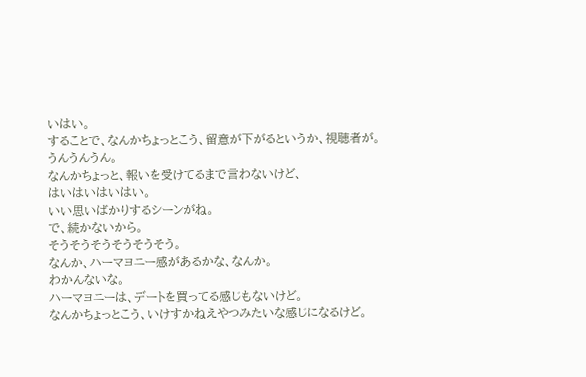いはい。
することで、なんかちょっとこう、留意が下がるというか、視聴者が。
うんうんうん。
なんかちょっと、報いを受けてるまで言わないけど、
はいはいはいはい。
いい思いばかりするシーンがね。
で、続かないから。
そうそうそうそうそうそう。
なんか、ハーマヨニー感があるかな、なんか。
わかんないな。
ハーマヨニーは、デートを買ってる感じもないけど。
なんかちょっとこう、いけすかねえやつみたいな感じになるけど。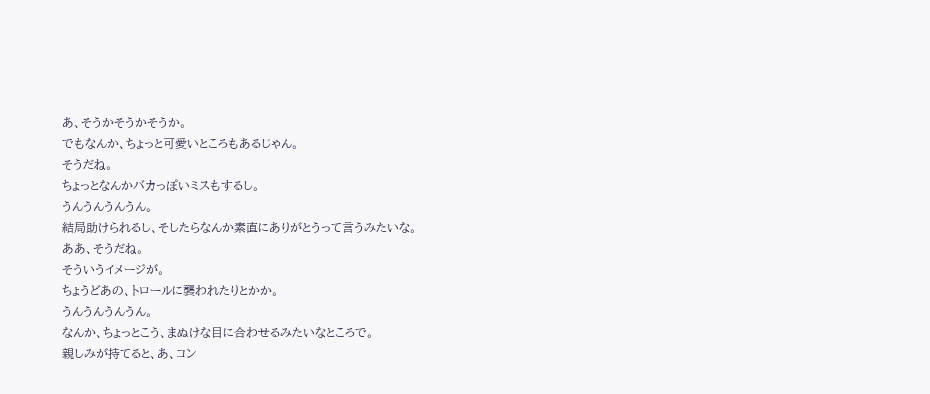あ、そうかそうかそうか。
でもなんか、ちょっと可愛いところもあるじゃん。
そうだね。
ちょっとなんかバカっぽいミスもするし。
うんうんうんうん。
結局助けられるし、そしたらなんか素直にありがとうって言うみたいな。
ああ、そうだね。
そういうイメージが。
ちょうどあの、トロールに襲われたりとかか。
うんうんうんうん。
なんか、ちょっとこう、まぬけな目に合わせるみたいなところで。
親しみが持てると、あ、コン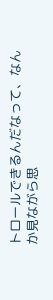トロールできるんだなって、なんか見ながら思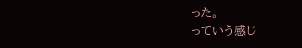った。
っていう感じ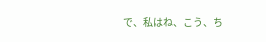で、私はね、こう、ち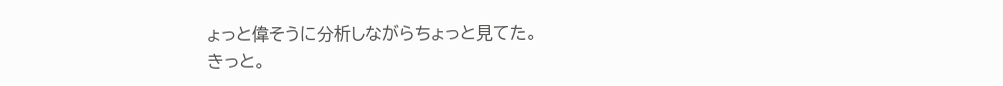ょっと偉そうに分析しながらちょっと見てた。
きっと。